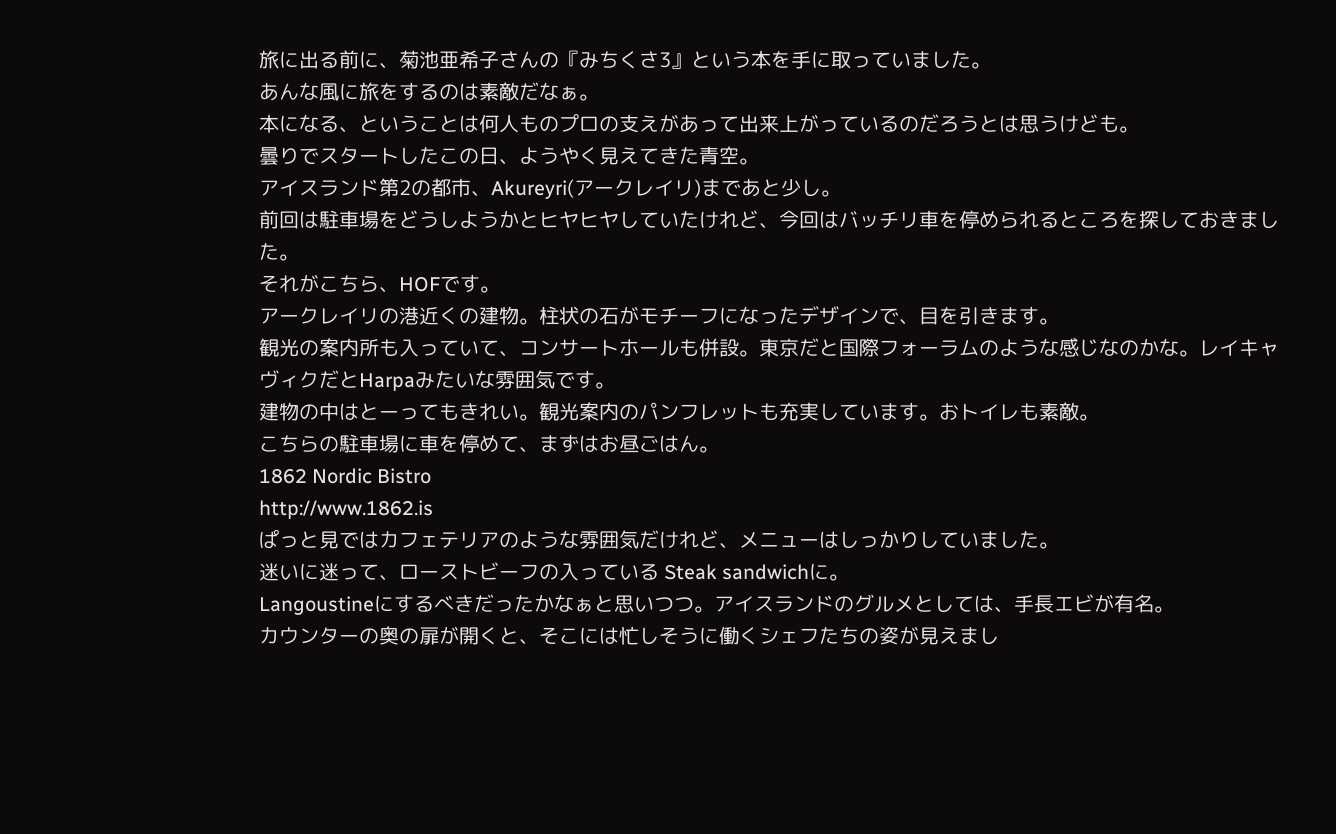旅に出る前に、菊池亜希子さんの『みちくさ3』という本を手に取っていました。
あんな風に旅をするのは素敵だなぁ。
本になる、ということは何人ものプロの支えがあって出来上がっているのだろうとは思うけども。
曇りでスタートしたこの日、ようやく見えてきた青空。
アイスランド第2の都市、Akureyri(アークレイリ)まであと少し。
前回は駐車場をどうしようかとヒヤヒヤしていたけれど、今回はバッチリ車を停められるところを探しておきました。
それがこちら、HOFです。
アークレイリの港近くの建物。柱状の石がモチーフになったデザインで、目を引きます。
観光の案内所も入っていて、コンサートホールも併設。東京だと国際フォーラムのような感じなのかな。レイキャヴィクだとHarpaみたいな雰囲気です。
建物の中はとーってもきれい。観光案内のパンフレットも充実しています。おトイレも素敵。
こちらの駐車場に車を停めて、まずはお昼ごはん。
1862 Nordic Bistro
http://www.1862.is
ぱっと見ではカフェテリアのような雰囲気だけれど、メニューはしっかりしていました。
迷いに迷って、ローストビーフの入っている Steak sandwichに。
Langoustineにするべきだったかなぁと思いつつ。アイスランドのグルメとしては、手長エビが有名。
カウンターの奥の扉が開くと、そこには忙しそうに働くシェフたちの姿が見えまし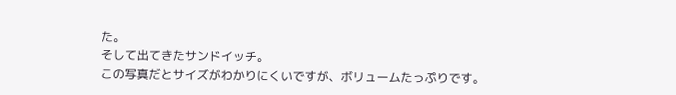た。
そして出てきたサンドイッチ。
この写真だとサイズがわかりにくいですが、ボリュームたっぷりです。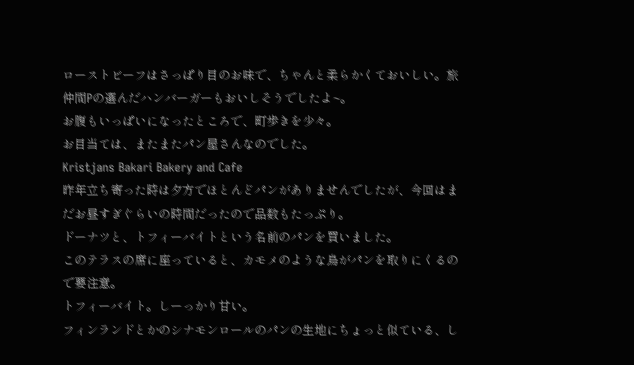ローストビーフはさっぱり目のお味で、ちゃんと柔らかくておいしい。旅仲間Pの選んだハンバーガーもおいしそうでしたよ~。
お腹もいっぱいになったところで、町歩きを少々。
お目当ては、またまたパン屋さんなのでした。
Kristjans Bakari Bakery and Cafe
昨年立ち寄った時は夕方でほとんどパンがありませんでしたが、今回はまだお昼すぎぐらいの時間だったので品数もたっぷり。
ドーナツと、トフィーバイトという名前のパンを買いました。
このテラスの席に座っていると、カモメのような鳥がパンを取りにくるので要注意。
トフィーバイト。しーっかり甘い。
フィンランドとかのシナモンロールのパンの生地にちょっと似ている、し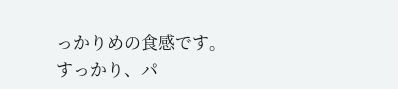っかりめの食感です。
すっかり、パ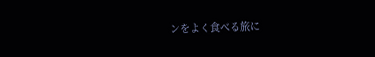ンをよく食べる旅に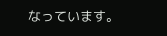なっています。